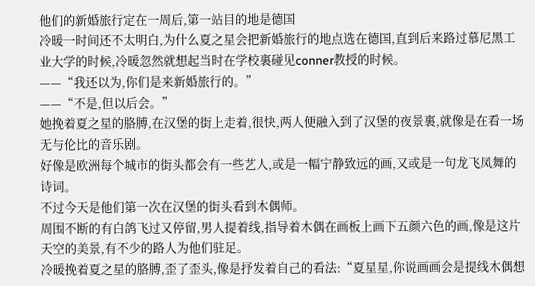他们的新婚旅行定在一周后,第一站目的地是德国
冷暖一时间还不太明白,为什么夏之星会把新婚旅行的地点选在德国,直到后来路过慕尼黑工业大学的时候,冷暖忽然就想起当时在学校裏碰见conner教授的时候。
——“我还以为,你们是来新婚旅行的。”
——“不是,但以后会。”
她挽着夏之星的胳膊,在汉堡的街上走着,很快,两人便融入到了汉堡的夜景裏,就像是在看一场无与伦比的音乐剧。
好像是欧洲每个城市的街头都会有一些艺人,或是一幅宁静致远的画,又或是一句龙飞凤舞的诗词。
不过今天是他们第一次在汉堡的街头看到木偶师。
周围不断的有白鸽飞过又停留,男人提着线,指导着木偶在画板上画下五颜六色的画,像是这片天空的美景,有不少的路人为他们驻足。
冷暖挽着夏之星的胳膊,歪了歪头,像是抒发着自己的看法:“夏星星,你说画画会是提线木偶想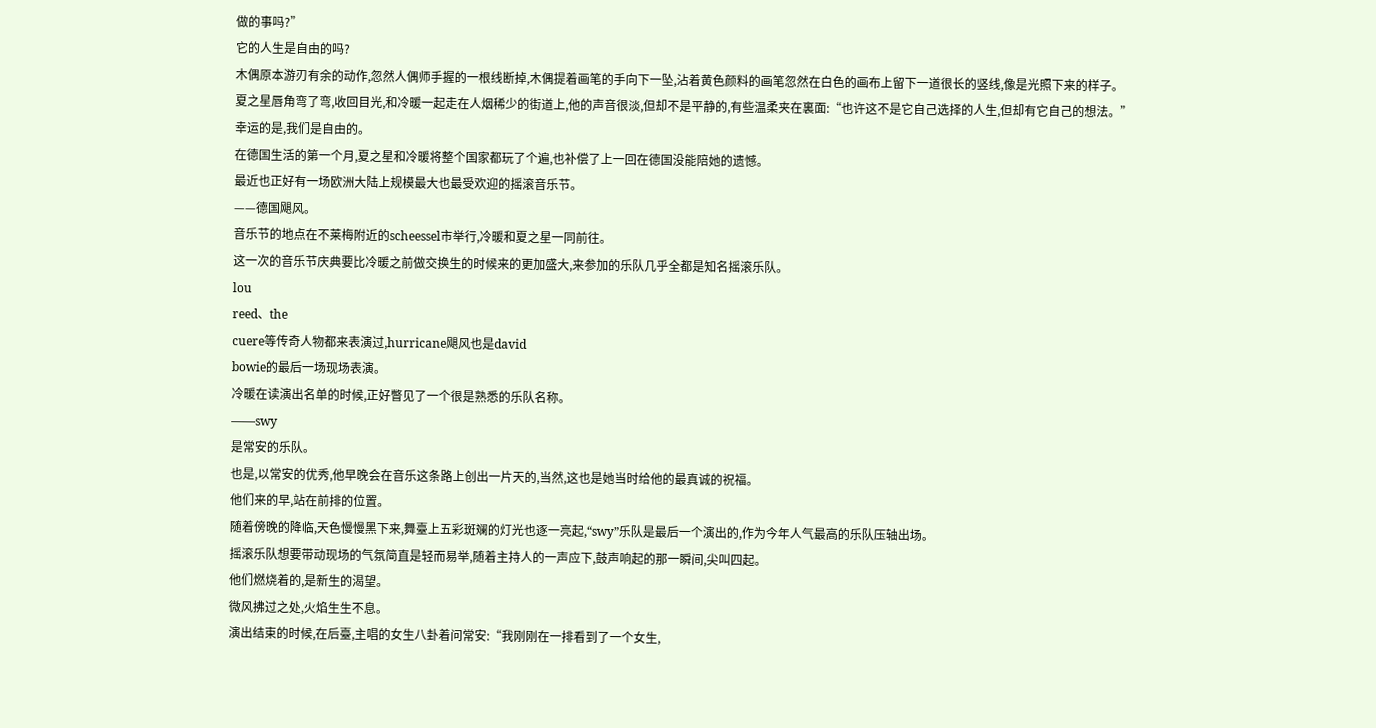做的事吗?”
它的人生是自由的吗?
木偶原本游刃有余的动作,忽然人偶师手握的一根线断掉,木偶提着画笔的手向下一坠,沾着黄色颜料的画笔忽然在白色的画布上留下一道很长的竖线,像是光照下来的样子。
夏之星唇角弯了弯,收回目光,和冷暖一起走在人烟稀少的街道上,他的声音很淡,但却不是平静的,有些温柔夹在裏面:“也许这不是它自己选择的人生,但却有它自己的想法。”
幸运的是,我们是自由的。
在德国生活的第一个月,夏之星和冷暖将整个国家都玩了个遍,也补偿了上一回在德国没能陪她的遗憾。
最近也正好有一场欧洲大陆上规模最大也最受欢迎的摇滚音乐节。
——德国飓风。
音乐节的地点在不莱梅附近的scheessel市举行,冷暖和夏之星一同前往。
这一次的音乐节庆典要比冷暖之前做交换生的时候来的更加盛大,来参加的乐队几乎全都是知名摇滚乐队。
lou
reed、the
cuere等传奇人物都来表演过,hurricane飓风也是david
bowie的最后一场现场表演。
冷暖在读演出名单的时候,正好瞥见了一个很是熟悉的乐队名称。
——swy
是常安的乐队。
也是,以常安的优秀,他早晚会在音乐这条路上创出一片天的,当然,这也是她当时给他的最真诚的祝福。
他们来的早,站在前排的位置。
随着傍晚的降临,天色慢慢黑下来,舞臺上五彩斑斓的灯光也逐一亮起,“swy”乐队是最后一个演出的,作为今年人气最高的乐队压轴出场。
摇滚乐队想要带动现场的气氛简直是轻而易举,随着主持人的一声应下,鼓声响起的那一瞬间,尖叫四起。
他们燃烧着的,是新生的渴望。
微风拂过之处,火焰生生不息。
演出结束的时候,在后臺,主唱的女生八卦着问常安:“我刚刚在一排看到了一个女生,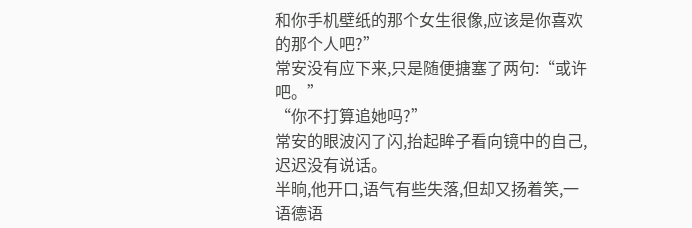和你手机壁纸的那个女生很像,应该是你喜欢的那个人吧?”
常安没有应下来,只是随便搪塞了两句:“或许吧。”
“你不打算追她吗?”
常安的眼波闪了闪,抬起眸子看向镜中的自己,迟迟没有说话。
半晌,他开口,语气有些失落,但却又扬着笑,一语德语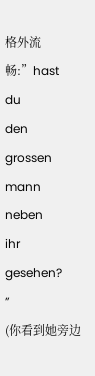格外流畅:”hast
du
den
grossen
mann
neben
ihr
gesehen?
”
(你看到她旁边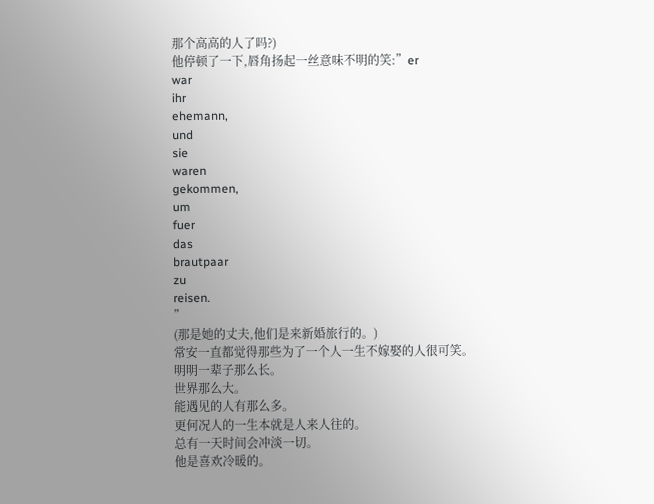那个高高的人了吗?)
他停顿了一下,唇角扬起一丝意味不明的笑:”er
war
ihr
ehemann,
und
sie
waren
gekommen,
um
fuer
das
brautpaar
zu
reisen.
”
(那是她的丈夫,他们是来新婚旅行的。)
常安一直都觉得那些为了一个人一生不嫁娶的人很可笑。
明明一辈子那么长。
世界那么大。
能遇见的人有那么多。
更何况人的一生本就是人来人往的。
总有一天时间会冲淡一切。
他是喜欢冷暖的。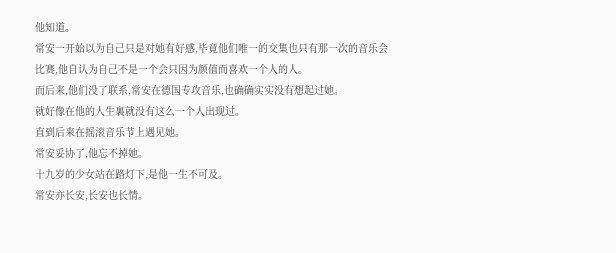他知道。
常安一开始以为自己只是对她有好感,毕竟他们唯一的交集也只有那一次的音乐会比赛,他自认为自己不是一个会只因为颜值而喜欢一个人的人。
而后来,他们没了联系,常安在德国专攻音乐,也确确实实没有想起过她。
就好像在他的人生裏就没有这么一个人出现过。
直到后来在摇滚音乐节上遇见她。
常安妥协了,他忘不掉她。
十九岁的少女站在路灯下,是他一生不可及。
常安亦长安,长安也长情。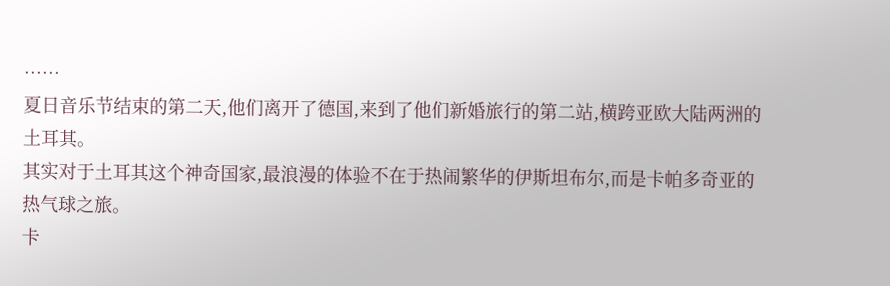……
夏日音乐节结束的第二天,他们离开了德国,来到了他们新婚旅行的第二站,横跨亚欧大陆两洲的土耳其。
其实对于土耳其这个神奇国家,最浪漫的体验不在于热闹繁华的伊斯坦布尔,而是卡帕多奇亚的热气球之旅。
卡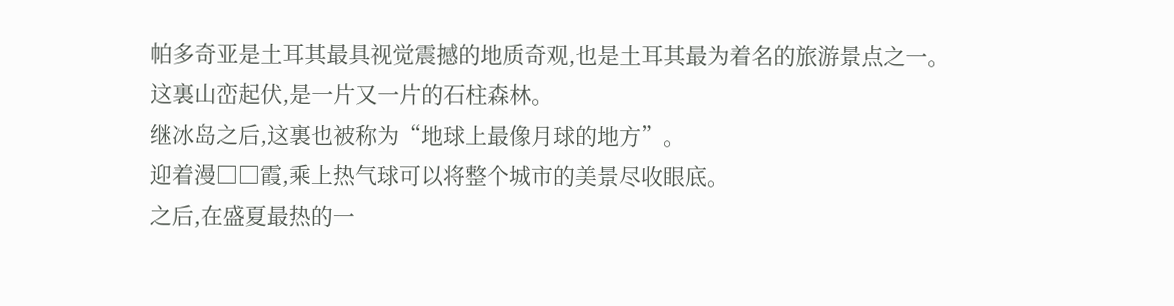帕多奇亚是土耳其最具视觉震撼的地质奇观,也是土耳其最为着名的旅游景点之一。
这裏山峦起伏,是一片又一片的石柱森林。
继冰岛之后,这裏也被称为“地球上最像月球的地方”。
迎着漫□□霞,乘上热气球可以将整个城市的美景尽收眼底。
之后,在盛夏最热的一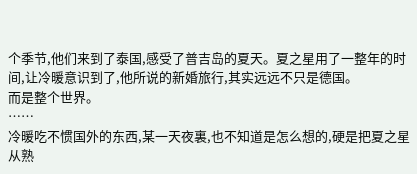个季节,他们来到了泰国,感受了普吉岛的夏天。夏之星用了一整年的时间,让冷暖意识到了,他所说的新婚旅行,其实远远不只是德国。
而是整个世界。
……
冷暖吃不惯国外的东西,某一天夜裏,也不知道是怎么想的,硬是把夏之星从熟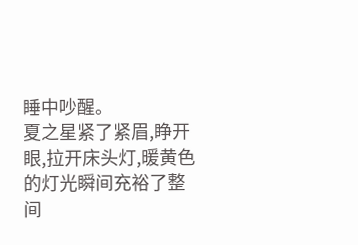睡中吵醒。
夏之星紧了紧眉,睁开眼,拉开床头灯,暖黄色的灯光瞬间充裕了整间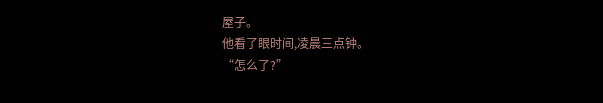屋子。
他看了眼时间,凌晨三点钟。
“怎么了?”